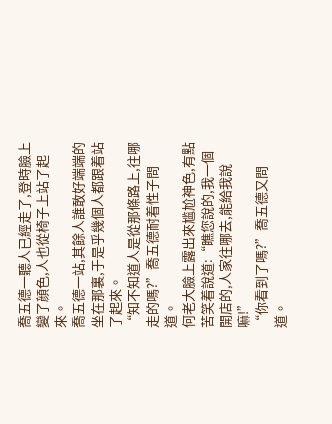喬五德一聽人已經走了,登時臉上變了顔色,人也從椅子上站了起來。
喬五德一站,其餘人誰敢好端端的坐在那裏,于是乎幾個人都跟着站了起來。
“知不知道人是從那條路上,往哪走的嗎?”喬五德耐着性子問道。
何老大臉上露出來尴尬神色,有點苦笑着說道:“瞧您說的,我一個開店的,人家往哪去,能給我說嘛!”
“你看到了嗎?”喬五德又問道。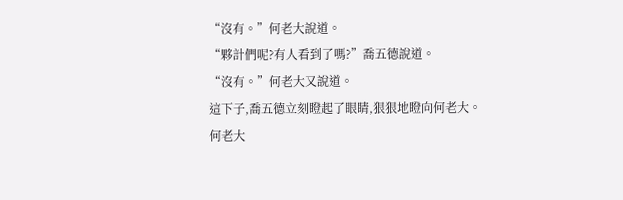“沒有。”何老大說道。
“夥計們呢?有人看到了嗎?”喬五德說道。
“沒有。”何老大又說道。
這下子,喬五德立刻瞪起了眼睛,狠狠地瞪向何老大。
何老大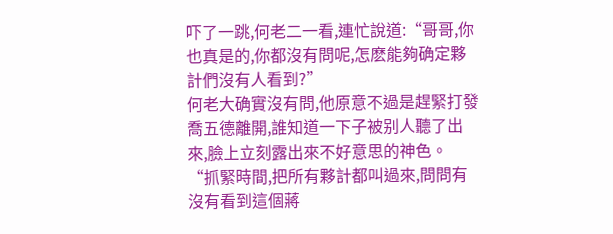吓了一跳,何老二一看,連忙說道:“哥哥,你也真是的,你都沒有問呢,怎麽能夠确定夥計們沒有人看到?”
何老大确實沒有問,他原意不過是趕緊打發喬五德離開,誰知道一下子被别人聽了出來,臉上立刻露出來不好意思的神色。
“抓緊時間,把所有夥計都叫過來,問問有沒有看到這個蔣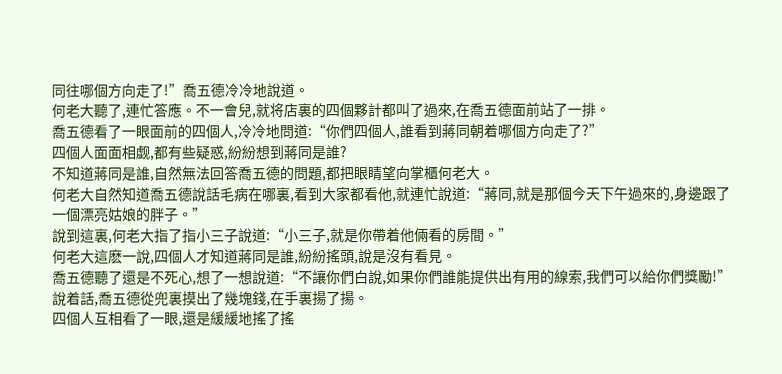同往哪個方向走了!”喬五德冷冷地說道。
何老大聽了,連忙答應。不一會兒,就将店裏的四個夥計都叫了過來,在喬五德面前站了一排。
喬五德看了一眼面前的四個人,冷冷地問道:“你們四個人,誰看到蔣同朝着哪個方向走了?”
四個人面面相觑,都有些疑惑,紛紛想到蔣同是誰?
不知道蔣同是誰,自然無法回答喬五德的問題,都把眼睛望向掌櫃何老大。
何老大自然知道喬五德說話毛病在哪裏,看到大家都看他,就連忙說道:“蔣同,就是那個今天下午過來的,身邊跟了一個漂亮姑娘的胖子。”
說到這裏,何老大指了指小三子說道:“小三子,就是你帶着他倆看的房間。”
何老大這麽一說,四個人才知道蔣同是誰,紛紛搖頭,說是沒有看見。
喬五德聽了還是不死心,想了一想說道:“不讓你們白說,如果你們誰能提供出有用的線索,我們可以給你們獎勵!”
說着話,喬五德從兜裏摸出了幾塊錢,在手裏揚了揚。
四個人互相看了一眼,還是緩緩地搖了搖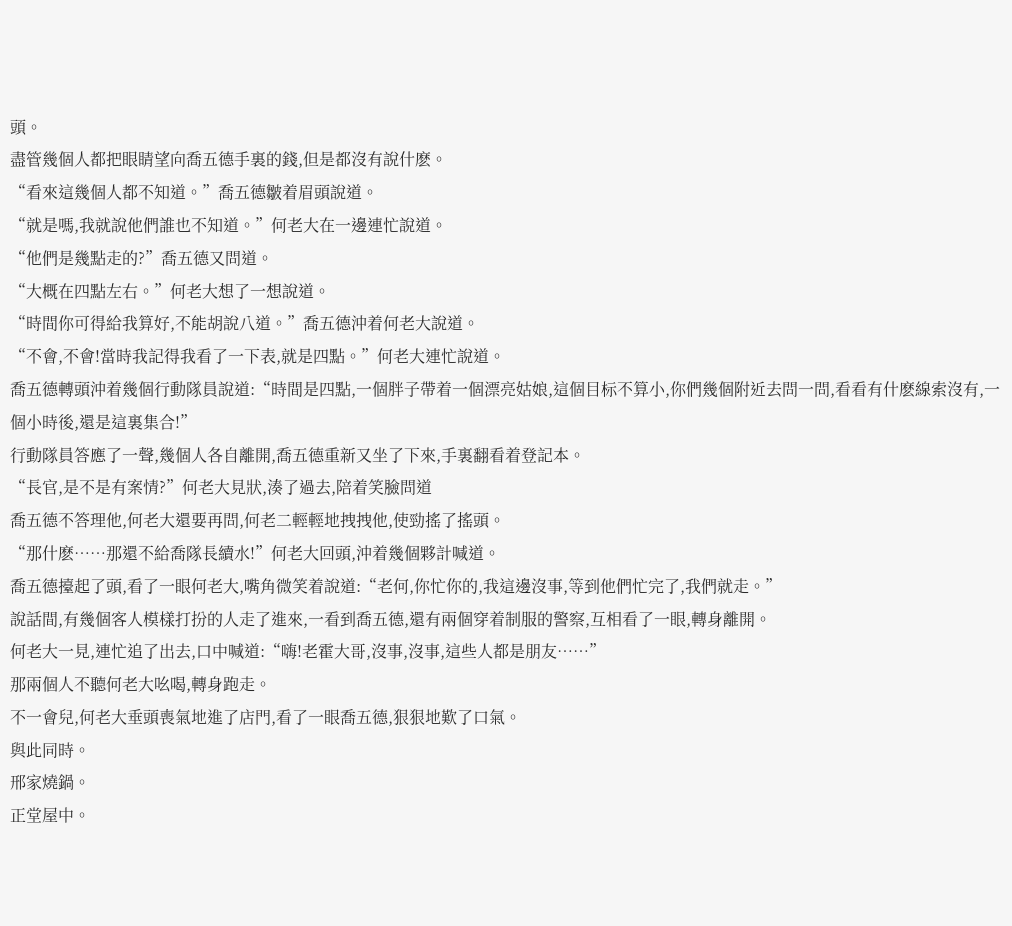頭。
盡管幾個人都把眼睛望向喬五德手裏的錢,但是都沒有說什麽。
“看來這幾個人都不知道。”喬五德皺着眉頭說道。
“就是嗎,我就說他們誰也不知道。”何老大在一邊連忙說道。
“他們是幾點走的?”喬五德又問道。
“大概在四點左右。”何老大想了一想說道。
“時間你可得給我算好,不能胡說八道。”喬五德沖着何老大說道。
“不會,不會!當時我記得我看了一下表,就是四點。”何老大連忙說道。
喬五德轉頭沖着幾個行動隊員說道:“時間是四點,一個胖子帶着一個漂亮姑娘,這個目标不算小,你們幾個附近去問一問,看看有什麽線索沒有,一個小時後,還是這裏集合!”
行動隊員答應了一聲,幾個人各自離開,喬五德重新又坐了下來,手裏翻看着登記本。
“長官,是不是有案情?”何老大見狀,湊了過去,陪着笑臉問道
喬五德不答理他,何老大還要再問,何老二輕輕地拽拽他,使勁搖了搖頭。
“那什麽……那還不給喬隊長續水!”何老大回頭,沖着幾個夥計喊道。
喬五德擡起了頭,看了一眼何老大,嘴角微笑着說道:“老何,你忙你的,我這邊沒事,等到他們忙完了,我們就走。”
說話間,有幾個客人模樣打扮的人走了進來,一看到喬五德,還有兩個穿着制服的警察,互相看了一眼,轉身離開。
何老大一見,連忙追了出去,口中喊道:“嗨!老霍大哥,沒事,沒事,這些人都是朋友……”
那兩個人不聽何老大吆喝,轉身跑走。
不一會兒,何老大垂頭喪氣地進了店門,看了一眼喬五德,狠狠地歎了口氣。
與此同時。
邢家燒鍋。
正堂屋中。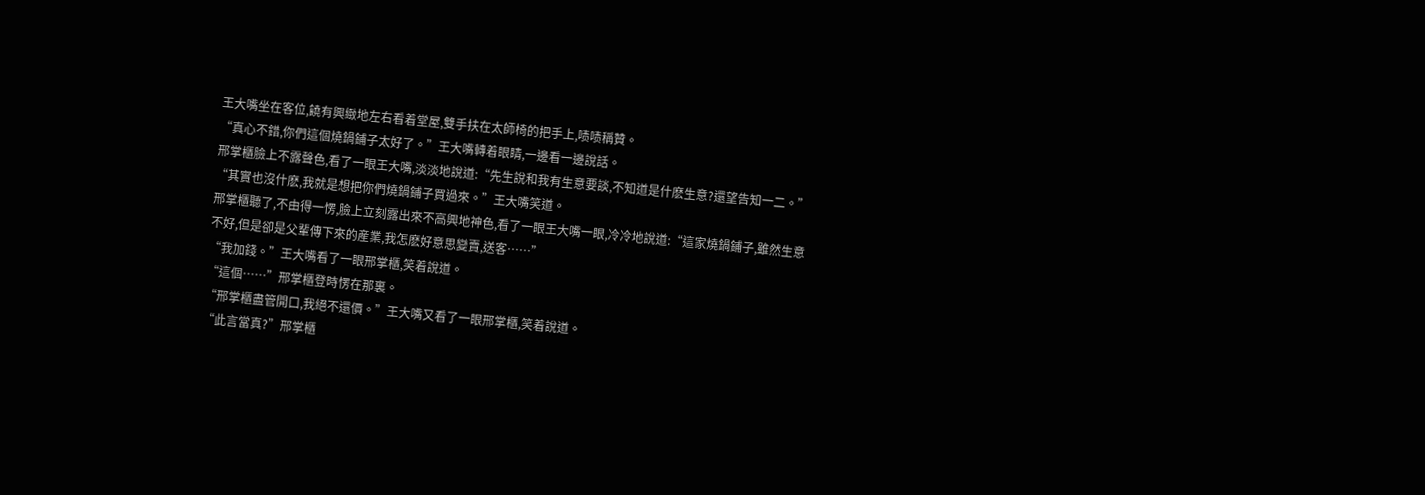王大嘴坐在客位,饒有興緻地左右看着堂屋,雙手扶在太師椅的把手上,啧啧稱贊。
“真心不錯,你們這個燒鍋鋪子太好了。”王大嘴轉着眼睛,一邊看一邊說話。
邢掌櫃臉上不露聲色,看了一眼王大嘴,淡淡地說道:“先生說和我有生意要談,不知道是什麽生意?還望告知一二。”
“其實也沒什麽,我就是想把你們燒鍋鋪子買過來。”王大嘴笑道。
邢掌櫃聽了,不由得一愣,臉上立刻露出來不高興地神色,看了一眼王大嘴一眼,冷冷地說道:“這家燒鍋鋪子,雖然生意不好,但是卻是父輩傳下來的産業,我怎麽好意思變賣,送客……”
“我加錢。”王大嘴看了一眼邢掌櫃,笑着說道。
“這個……”邢掌櫃登時愣在那裏。
“邢掌櫃盡管開口,我絕不還價。”王大嘴又看了一眼邢掌櫃,笑着說道。
“此言當真?”邢掌櫃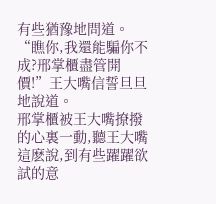有些猶豫地問道。
“瞧你,我還能騙你不成?邢掌櫃盡管開價!”王大嘴信誓旦旦地說道。
邢掌櫃被王大嘴撩撥的心裏一動,聽王大嘴這麽說,到有些躍躍欲試的意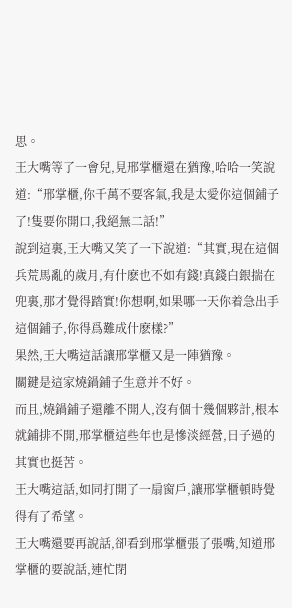思。
王大嘴等了一會兒,見邢掌櫃還在猶豫,哈哈一笑說道:“邢掌櫃,你千萬不要客氣,我是太愛你這個鋪子了!隻要你開口,我絕無二話!”
說到這裏,王大嘴又笑了一下說道:“其實,現在這個兵荒馬亂的歲月,有什麽也不如有錢!真錢白銀揣在兜裏,那才覺得踏實!你想啊,如果哪一天你着急出手這個鋪子,你得爲難成什麽樣?”
果然,王大嘴這話讓邢掌櫃又是一陣猶豫。
關鍵是這家燒鍋鋪子生意并不好。
而且,燒鍋鋪子還離不開人,沒有個十幾個夥計,根本就鋪排不開,邢掌櫃這些年也是慘淡經營,日子過的其實也挺苦。
王大嘴這話,如同打開了一扇窗戶,讓邢掌櫃頓時覺得有了希望。
王大嘴還要再說話,卻看到邢掌櫃張了張嘴,知道邢掌櫃的要說話,連忙閉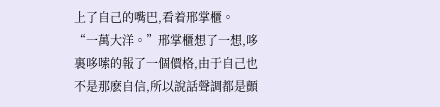上了自己的嘴巴,看着邢掌櫃。
“一萬大洋。”邢掌櫃想了一想,哆裏哆嗦的報了一個價格,由于自己也不是那麽自信,所以說話聲調都是顫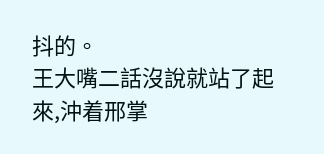抖的。
王大嘴二話沒說就站了起來,沖着邢掌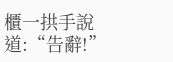櫃一拱手說道:“告辭!”